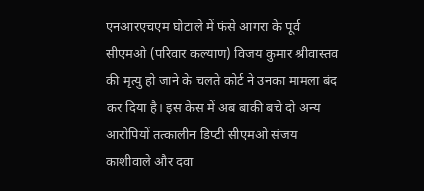एनआरएचएम घोटाले में फंसे आगरा के पूर्व सीएमओ (परिवार कल्याण) विजय कुमार श्रीवास्तव की मृत्यु हो जाने के चलते कोर्ट ने उनका मामला बंद कर दिया है। इस केस में अब बाकी बचे दो अन्य आरोपियों तत्कालीन डिप्टी सीएमओ संजय काशीवाले और दवा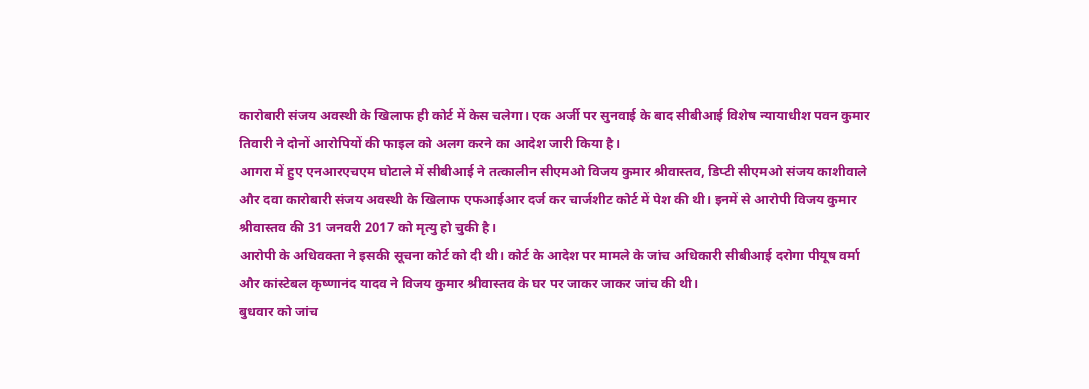कारोबारी संजय अवस्थी के खिलाफ ही कोर्ट में केस चलेगा। एक अर्जी पर सुनवाई के बाद सीबीआई विशेष न्यायाधीश पवन कुमार तिवारी ने दोनों आरोपियों की फाइल को अलग करने का आदेश जारी किया है।
आगरा में हुए एनआरएचएम घोटाले में सीबीआई ने तत्कालीन सीएमओ विजय कुमार श्रीवास्तव, डिप्टी सीएमओ संजय काशीवाले और दवा कारोबारी संजय अवस्थी के खिलाफ एफआईआर दर्ज कर चार्जशीट कोर्ट में पेश की थी। इनमें से आरोपी विजय कुमार श्रीवास्तव की 31 जनवरी 2017 को मृत्यु हो चुकी है।
आरोपी के अधिवक्ता ने इसकी सूचना कोर्ट को दी थी। कोर्ट के आदेश पर मामले के जांच अधिकारी सीबीआई दरोगा पीयूष वर्मा और कांस्टेबल कृष्णानंद यादव ने विजय कुमार श्रीवास्तव के घर पर जाकर जाकर जांच की थी।
बुधवार को जांच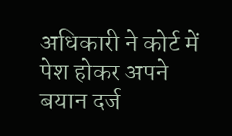अधिकारी ने कोर्ट में पेश होकर अपने बयान दर्ज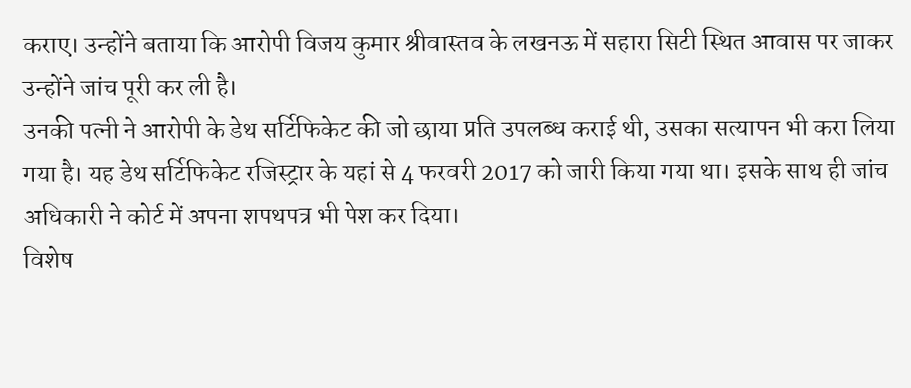कराए। उन्होंने बताया कि आरोपी विजय कुमार श्रीवास्तव के लखनऊ में सहारा सिटी स्थित आवास पर जाकर उन्होंने जांच पूरी कर ली है।
उनकी पत्नी ने आरोपी के डेथ सर्टिफिकेट की जो छाया प्रति उपलब्ध कराई थी, उसका सत्यापन भी करा लिया गया है। यह डेथ सर्टिफिकेट रजिस्ट्रार के यहां से 4 फरवरी 2017 को जारी किया गया था। इसके साथ ही जांच अधिकारी ने कोर्ट में अपना शपथपत्र भी पेश कर दिया।
विशेष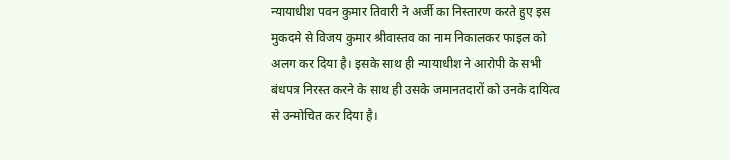न्यायाधीश पवन कुमार तिवारी ने अर्जी का निस्तारण करते हुए इस मुकदमे से विजय कुमार श्रीवास्तव का नाम निकालकर फाइल को अलग कर दिया है। इसके साथ ही न्यायाधीश ने आरोपी के सभी बंधपत्र निरस्त करने के साथ ही उसके जमानतदारों को उनके दायित्व से उन्मोचित कर दिया है।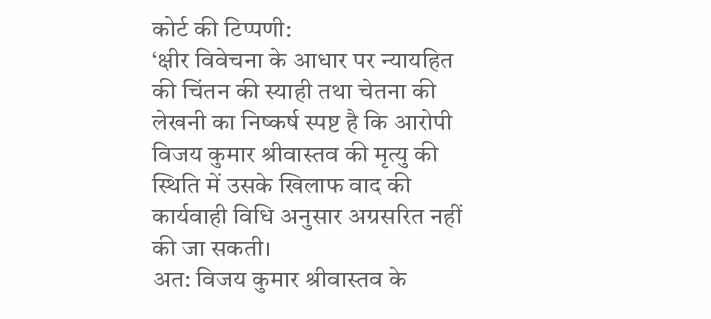कोर्ट की टिप्पणी:
‘क्षीर विवेचना के आधार पर न्यायहित की चिंतन की स्याही तथा चेतना की लेखनी का निष्कर्ष स्पष्ट है कि आरोपी विजय कुमार श्रीवास्तव की मृत्यु की स्थिति में उसके खिलाफ वाद की कार्यवाही विधि अनुसार अग्रसरित नहीं की जा सकती।
अत: विजय कुमार श्रीवास्तव के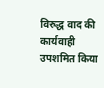विरुद्ध वाद की कार्यवाही उपशमित किया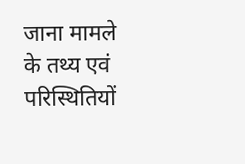जाना मामले के तथ्य एवं परिस्थितियों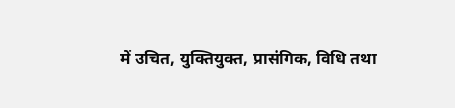में उचित, युक्तियुक्त, प्रासंगिक, विधि तथा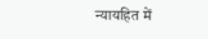न्यायहित में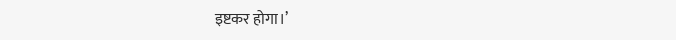इष्टकर होगा।’